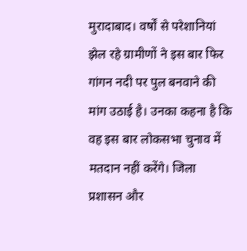मुरादाबाद। वर्षों से परेशानियां झेल रहे ग्रामीणों ने इस बार फिर गांगन नदी पर पुल बनवाने की मांग उठाई है। उनका कहना है कि वह इस बार लोकसभा चुनाव में मतदान नहीं करेंगे। जिला प्रशासन और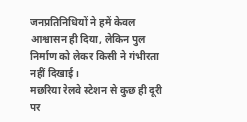जनप्रतिनिधियों ने हमें केवल आश्वासन ही दिया, लेकिन पुल निर्माण को लेकर किसी ने गंभीरता नहीं दिखाई।
मछरिया रेलवे स्टेशन से कुछ ही दूरी पर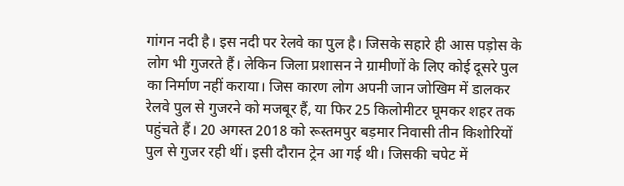गांगन नदी है। इस नदी पर रेलवे का पुल है। जिसके सहारे ही आस पड़ोस के लोग भी गुजरते हैं। लेकिन जिला प्रशासन ने ग्रामीणों के लिए कोई दूसरे पुल का निर्माण नहीं कराया। जिस कारण लोग अपनी जान जोखिम में डालकर रेलवे पुल से गुजरने को मजबूर हैं, या फिर 25 किलोमीटर घूमकर शहर तक पहुंचते हैं। 20 अगस्त 2018 को रूस्तमपुर बड़मार निवासी तीन किशोरियों पुल से गुजर रही थीं। इसी दौरान ट्रेन आ गई थी। जिसकी चपेट में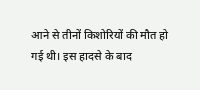आने से तीनों किशोरियों की मौत हो गई थी। इस हादसे के बाद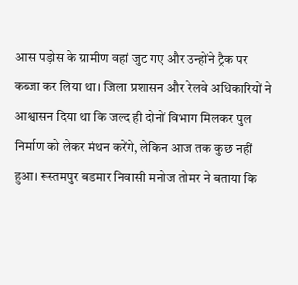आस पड़ोस के ग्रामीण वहां जुट गए और उन्होंने ट्रैक पर कब्जा कर लिया था। जिला प्रशासन और रेलवे अधिकारियों ने आश्वासन दिया था कि जल्द ही दोनों विभाग मिलकर पुल निर्माण को लेकर मंथन करेंगे, लेकिन आज तक कुछ नहीं हुआ। रूस्तमपुर बडमार निवासी मनोज तोमर ने बताया कि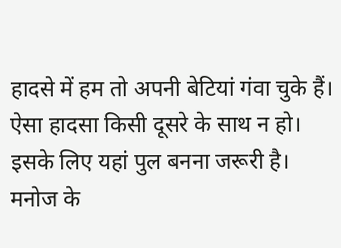हादसे में हम तो अपनी बेटियां गंवा चुके हैं। ऐसा हादसा किसी दूसरे के साथ न हो। इसके लिए यहां पुल बनना जरूरी है। मनोज के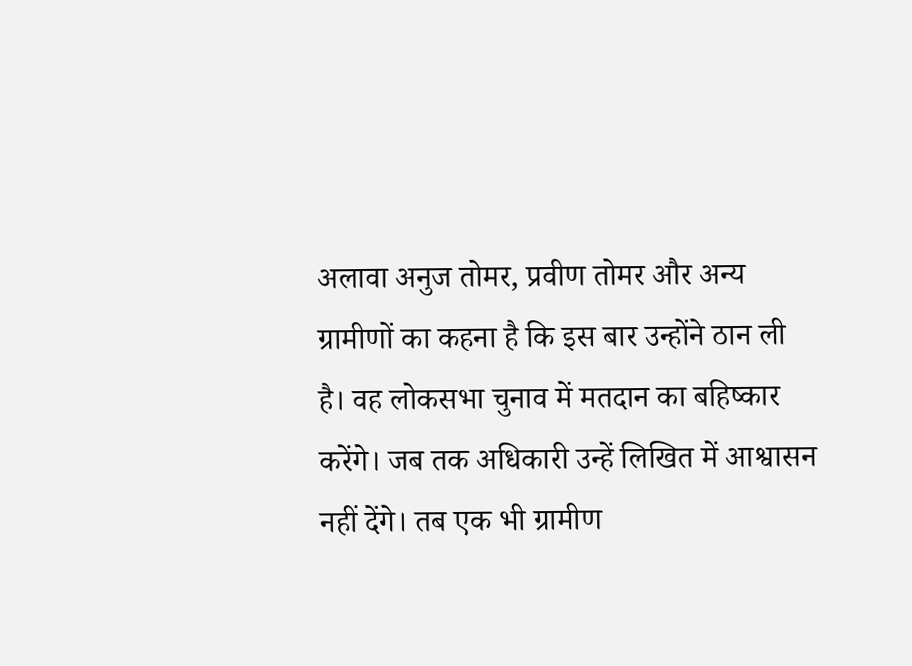अलावा अनुज तोमर, प्रवीण तोमर और अन्य ग्रामीणों का कहना है कि इस बार उन्होंने ठान ली है। वह लोकसभा चुनाव में मतदान का बहिष्कार करेंगे। जब तक अधिकारी उन्हें लिखित में आश्वासन नहीं देंगे। तब एक भी ग्रामीण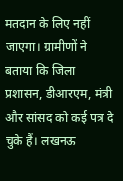मतदान के लिए नहीं जाएगा। ग्रामीणों ने बताया कि जिला प्रशासन, डीआरएम, मंत्री और सांसद को कई पत्र दे चुके हैं। लखनऊ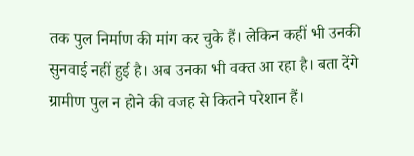तक पुल निर्माण की मांग कर चुके हैं। लेकिन कहीं भी उनकी सुनवाई नहीं हुई है। अब उनका भी वक्त आ रहा है। बता देंगे ग्रामीण पुल न होने की वजह से कितने परेशान हैं।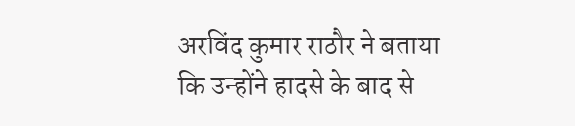अरविंद कुमार राठौर ने बताया कि उन्होंने हादसे के बाद से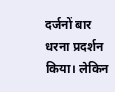दर्जनों बार धरना प्रदर्शन किया। लेकिन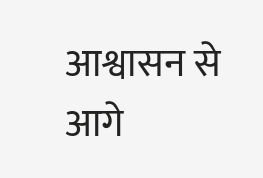आश्वासन से आगे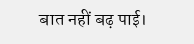बात नहीं बढ़ पाई।